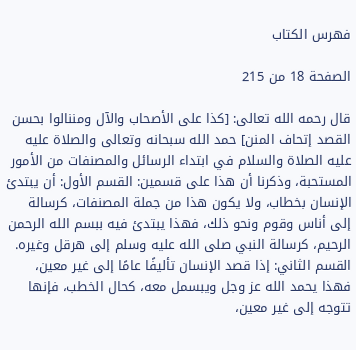فهرس الكتاب

الصفحة 18 من 215

قال رحمه الله تعالى: [كذا على الأصحاب والآل ومننالوا بحسن القصد إتحاف المنن] حمد الله سبحانه وتعالى والصلاة عليه عليه الصلاة والسلام في ابتداء الرسائل والمصنفات من الأمور المستحبة، وذكرنا أن هذا على قسمين: القسم الأول: أن يبتدئ الإنسان بخطاب، ولا يكون هذا من جملة المصنفات، كرسالة إلى أناس وقوم ونحو ذلك، فهذا يبتدئ فيه ببسم الله الرحمن الرحيم، كرسالة النبي صلى الله عليه وسلم إلى هرقل وغيره. القسم الثاني: إذا قصد الإنسان تأليفًا عامًا إلى غير معين، فهذا يحمد الله عز وجل ويبسمل معه، كحال الخطب، فإنها تتوجه إلى غير معين،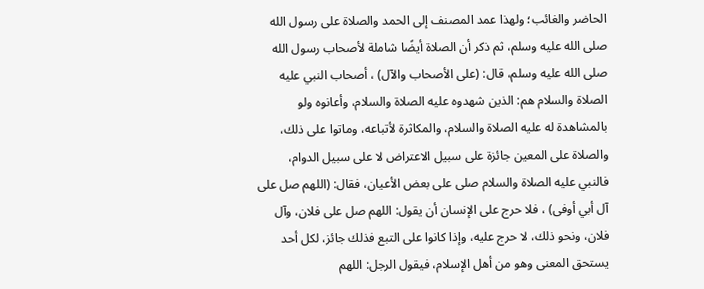الحاضر والغائب؛ ولهذا عمد المصنف إلى الحمد والصلاة على رسول الله صلى الله عليه وسلم، ثم ذكر أن الصلاة أيضًا شاملة لأصحاب رسول الله صلى الله عليه وسلم، قال: (على الأصحاب والآل) ، أصحاب النبي عليه الصلاة والسلام هم: الذين شهدوه عليه الصلاة والسلام، وأعانوه ولو بالمشاهدة له عليه الصلاة والسلام، والمكاثرة لأتباعه، وماتوا على ذلك، والصلاة على المعين جائزة على سبيل الاعتراض لا على سبيل الدوام، فالنبي عليه الصلاة والسلام صلى على بعض الأعيان، فقال: (اللهم صل على آل أبي أوفى) ، فلا حرج على الإنسان أن يقول: اللهم صل على فلان، وآل فلان، ونحو ذلك، لا حرج عليه، وإذا كانوا على التبع فذلك جائز، لكل أحد يستحق المعنى وهو من أهل الإسلام، فيقول الرجل: اللهم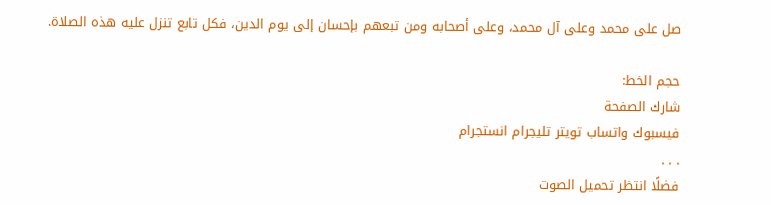صل على محمد وعلى آل محمد، وعلى أصحابه ومن تبعهم بإحسان إلى يوم الدين، فكل تابع تنزل عليه هذه الصلاة.

حجم الخط:
شارك الصفحة
فيسبوك واتساب تويتر تليجرام انستجرام
. . .
فضلًا انتظر تحميل الصوت